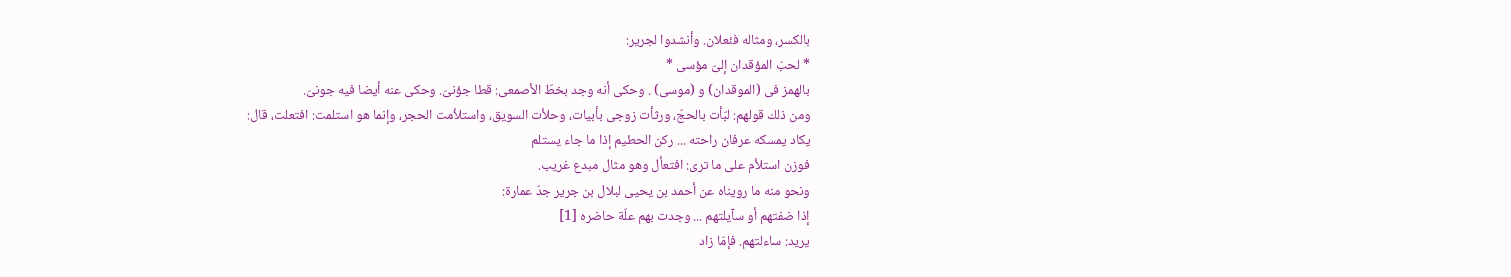بالكسر، ومثاله فئعلان. وأنشدوا لجرير:
* لحبّ المؤقدان إلىّ مؤسى *
بالهمز فى (الموقدان) و (موسى) . وحكى أنه وجد بخطّ الأصمعى: قطا جؤنىّ. وحكى عنه أيضا فيه جونىّ.
ومن ذلك قولهم: لبّأت بالحجّ، ورثأت زوجى بأبيات، وحلأت السويق، واستلأمت الحجر، وإنما هو استلمت: افتعلت، قال:
يكاد يمسكه عرفان راحته ... ركن الحطيم إذا ما جاء يستلم
فوزن استلأم على ما ترى: افتعأل وهو مثال مبدع غريب.
ونحو منه ما رويناه عن أحمد بن يحيى لبلال بن جرير جدّ عمارة:
إذا ضفتهم أو سآيلتهم ... وجدت بهم علّة حاضره [1]
يريد: ساءلتهم. فإمّا زاد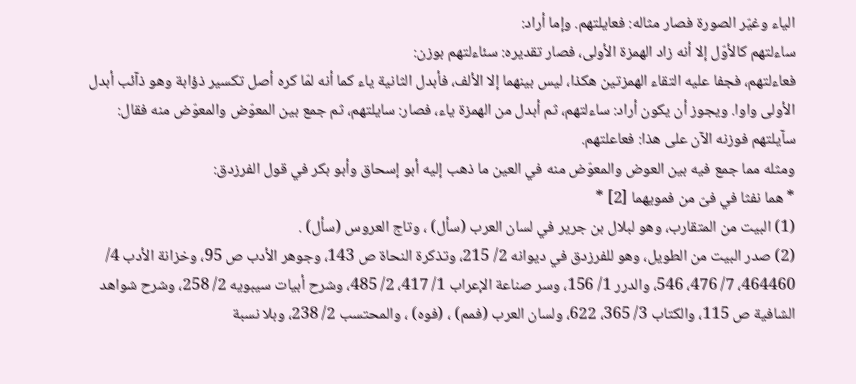الياء وغيّر الصورة فصار مثاله: فعايلتهم. وإما أراد:
ساءلتهم كالأوّل إلا أنه زاد الهمزة الأولى، فصار تقديره: سئاءلتهم بوزن:
فعاءلتهم، فجفا عليه التقاء الهمزتين هكذا، ليس بينهما إلا الألف، فأبدل الثانية ياء كما أنه لمّا كره أصل تكسير ذؤابة وهو ذآئب أبدل الأولى واوا. ويجوز أن يكون أراد: ساءلتهم، ثم أبدل من الهمزة ياء، فصار: سايلتهم، ثم جمع بين المعوّض والمعوّض منه فقال: سآيلتهم فوزنه الآن على هذا: فعاعلتهم.
ومثله مما جمع فيه بين العوض والمعوّض منه في العين ما ذهب إليه أبو إسحاق وأبو بكر في قول الفرزدق:
* هما نفثا في فىّ من فمويهما [2] *
(1) البيت من المتقارب، وهو لبلال بن جرير في لسان العرب (سأل) ، وتاج العروس (سأل) .
(2) صدر البيت من الطويل، وهو للفرزدق في ديوانه 2/ 215، وتذكرة النحاة ص 143، وجوهر الأدب ص 95، وخزانة الأدب 4/ 464460، 7/ 476، 546، والدرر 1/ 156، وسر صناعة الإعراب 1/ 417، 2/ 485، وشرح أبيات سيبويه 2/ 258، وشرح شواهد الشافية ص 115، والكتاب 3/ 365، 622، ولسان العرب (فمم) ، (فوه) ، والمحتسب 2/ 238، وبلا نسبة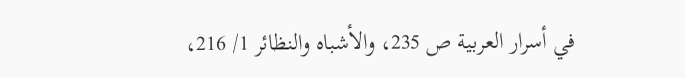في أسرار العربية ص 235، والأشباه والنظائر 1/ 216،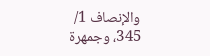والإنصاف 1/ 345، وجمهرة